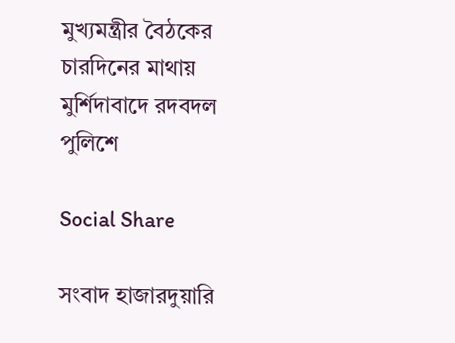মুখ্যমন্ত্রীর বৈঠকের চারদিনের মাথায় মুর্শিদাবাদে রদবদল পুলিশে

Social Share

সংবাদ হাজারদুয়ারি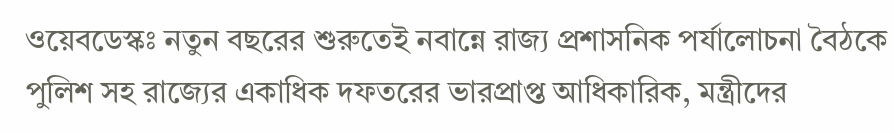ওয়েবডেস্কঃ নতুন বছরের শুরুতেই নবান্নে রাজ্য প্রশাসনিক পর্যালোচনা বৈঠকে পুলিশ সহ রাজ্যের একাধিক দফতরের ভারপ্রাপ্ত আধিকারিক, মন্ত্রীদের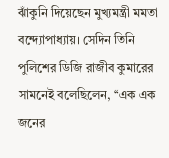ঝাঁকুনি দিয়েছেন মুখ্যমন্ত্রী মমতা বন্দ্যোপাধ্যায়। সেদিন তিনি পুলিশের ডিজি রাজীব কুমারের সামনেই বলেছিলেন, ‘‘এক এক জনের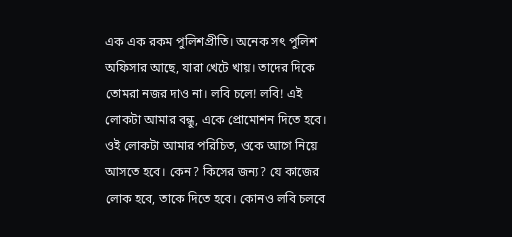এক এক রকম পুলিশপ্রীতি। অনেক সৎ পুলিশ অফিসার আছে, যারা খেটে খায়। তাদের দিকে তোমরা নজর দাও না। লবি চলে! লবি! এই লোকটা আমার বন্ধু, একে প্রোমোশন দিতে হবে। ওই লোকটা আমার পরিচিত, ওকে আগে নিয়ে আসতে হবে। কেন? কিসের জন্য? যে কাজের লোক হবে, তাকে দিতে হবে। কোনও লবি চলবে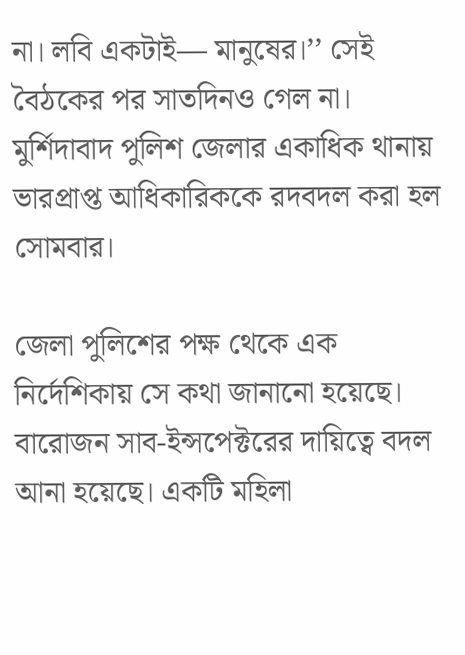না। লবি একটাই— মানুষের।’’ সেই বৈঠকের পর সাতদিনও গেল না। মুর্শিদাবাদ পুলিশ জেলার একাধিক থানায় ভারপ্রাপ্ত আধিকারিককে রদবদল করা হল সোমবার।

জেলা পুলিশের পক্ষ থেকে এক নির্দেশিকায় সে কথা জানানো হয়েছে। বারোজন সাব-ইন্সপেক্টরের দায়িত্বে বদল আনা হয়েছে। একটি মহিলা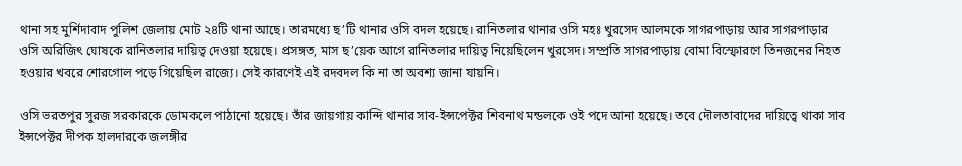থানা সহ মুর্শিদাবাদ পুলিশ জেলায় মোট ২৪টি থানা আছে। তারমধ্যে ছ’টি থানার ওসি বদল হয়েছে। রানিতলার থানার ওসি মহঃ খুরসেদ আলমকে সাগরপাড়ায় আর সাগরপাড়ার ওসি অরিজিৎ ঘোষকে রানিতলার দায়িত্ব দেওয়া হয়েছে। প্রসঙ্গত, মাস ছ’য়েক আগে রানিতলার দায়িত্ব নিয়েছিলেন খুরসেদ। সম্প্রতি সাগরপাড়ায় বোমা বিস্ফোরণে তিনজনের নিহত হওয়ার খবরে শোরগোল পড়ে গিয়েছিল রাজ্যে। সেই কারণেই এই রদবদল কি না তা অবশ্য জানা যায়নি।

ওসি ভরতপুর সুরজ সরকারকে ডোমকলে পাঠানো হয়েছে। তাঁর জায়গায় কান্দি থানার সাব-ইন্সপেক্টর শিবনাথ মন্ডলকে ওই পদে আনা হয়েছে। তবে দৌলতাবাদের দায়িত্বে থাকা সাব ইন্সপেক্টর দীপক হালদারকে জলঙ্গীর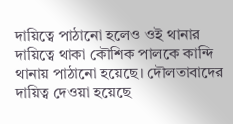দায়িত্বে পাঠানো হলেও ওই থানার দায়িত্বে থাকা কৌশিক পালকে কান্দি থানায় পাঠানো হয়েছে। দৌলতাবাদের দায়িত্ব দেওয়া হয়েছে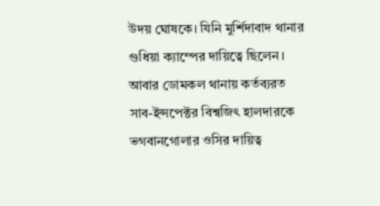উদয় ঘোষকে। যিনি মুর্শিদাবাদ থানার গুধিয়া ক্যাম্পের দায়িত্বে ছিলেন। আবার ডোমকল থানায় কর্তব্যরত সাব-ইন্সপেক্টর বিশ্বজিৎ হালদারকে ভগবানগোলার ওসির দায়িত্ব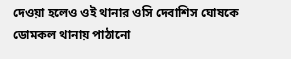দেওয়া হলেও ওই থানার ওসি দেবাশিস ঘোষকে ডোমকল থানায় পাঠানো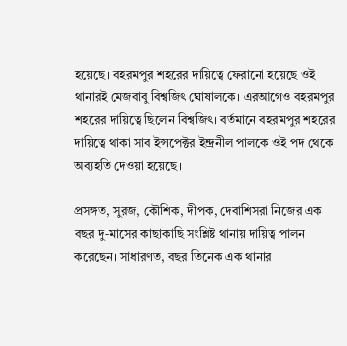হয়েছে। বহরমপুর শহরের দায়িত্বে ফেরানো হয়েছে ওই থানারই মেজবাবু বিশ্বজিৎ ঘোষালকে। এরআগেও বহরমপুর শহরের দায়িত্বে ছিলেন বিশ্বজিৎ। বর্তমানে বহরমপুর শহরের দায়িত্বে থাকা সাব ইন্সপেক্টর ইন্দ্রনীল পালকে ওই পদ থেকে অব্যহতি দেওয়া হয়েছে।

প্রসঙ্গত, সুরজ, কৌশিক, দীপক, দেবাশিসরা নিজের এক বছর দু-মাসের কাছাকাছি সংশ্লিষ্ট থানায় দায়িত্ব পালন করেছেন। সাধারণত, বছর তিনেক এক থানার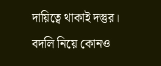দায়িত্বে থাকাই দস্তুর। বদলি নিয়ে কোনও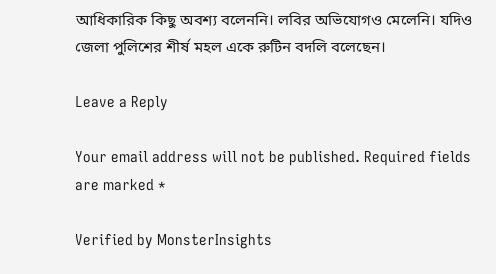আধিকারিক কিছু অবশ্য বলেননি। লবির অভিযোগও মেলেনি। যদিও জেলা পুলিশের শীর্ষ মহল একে রুটিন বদলি বলেছেন।

Leave a Reply

Your email address will not be published. Required fields are marked *

Verified by MonsterInsights